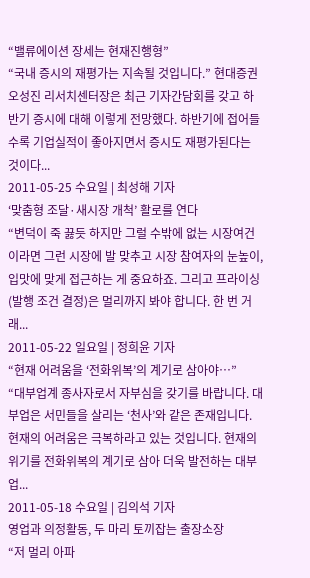“밸류에이션 장세는 현재진행형”
“국내 증시의 재평가는 지속될 것입니다.” 현대증권 오성진 리서치센터장은 최근 기자간담회를 갖고 하반기 증시에 대해 이렇게 전망했다. 하반기에 접어들수록 기업실적이 좋아지면서 증시도 재평가된다는 것이다...
2011-05-25 수요일 | 최성해 기자
‘맞춤형 조달·새시장 개척’ 활로를 연다
“변덕이 죽 끓듯 하지만 그럴 수밖에 없는 시장여건이라면 그런 시장에 발 맞추고 시장 참여자의 눈높이, 입맛에 맞게 접근하는 게 중요하죠. 그리고 프라이싱(발행 조건 결정)은 멀리까지 봐야 합니다. 한 번 거래...
2011-05-22 일요일 | 정희윤 기자
“현재 어려움을 ‘전화위복’의 계기로 삼아야…”
“대부업계 종사자로서 자부심을 갖기를 바랍니다. 대부업은 서민들을 살리는 ‘천사’와 같은 존재입니다. 현재의 어려움은 극복하라고 있는 것입니다. 현재의 위기를 전화위복의 계기로 삼아 더욱 발전하는 대부업...
2011-05-18 수요일 | 김의석 기자
영업과 의정활동, 두 마리 토끼잡는 출장소장
“저 멀리 아파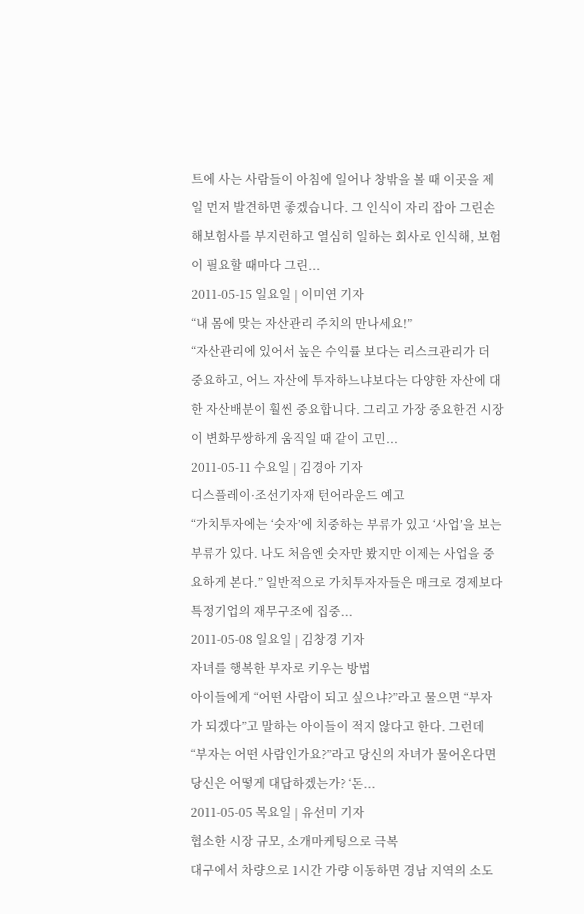트에 사는 사람들이 아침에 일어나 창밖을 볼 때 이곳을 제일 먼저 발견하면 좋겠습니다. 그 인식이 자리 잡아 그린손해보험사를 부지런하고 열심히 일하는 회사로 인식해, 보험이 필요할 때마다 그린...
2011-05-15 일요일 | 이미연 기자
“내 몸에 맞는 자산관리 주치의 만나세요!”
“자산관리에 있어서 높은 수익률 보다는 리스크관리가 더 중요하고, 어느 자산에 투자하느냐보다는 다양한 자산에 대한 자산배분이 훨씬 중요합니다. 그리고 가장 중요한건 시장이 변화무쌍하게 움직일 때 같이 고민...
2011-05-11 수요일 | 김경아 기자
디스플레이·조선기자재 턴어라운드 예고
“가치투자에는 ‘숫자’에 치중하는 부류가 있고 ‘사업’을 보는 부류가 있다. 나도 처음엔 숫자만 봤지만 이제는 사업을 중요하게 본다.” 일반적으로 가치투자자들은 매크로 경제보다 특정기업의 재무구조에 집중...
2011-05-08 일요일 | 김창경 기자
자녀를 행복한 부자로 키우는 방법
아이들에게 “어떤 사람이 되고 싶으냐?”라고 물으면 “부자가 되겠다”고 말하는 아이들이 적지 않다고 한다. 그런데 “부자는 어떤 사람인가요?”라고 당신의 자녀가 물어온다면 당신은 어떻게 대답하겠는가? ‘돈...
2011-05-05 목요일 | 유선미 기자
협소한 시장 규모, 소개마케팅으로 극복
대구에서 차량으로 1시간 가량 이동하면 경남 지역의 소도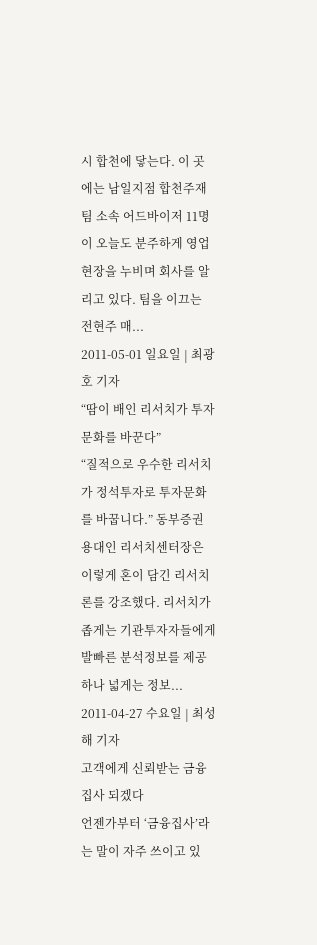시 합천에 닿는다. 이 곳에는 남일지점 합천주재팀 소속 어드바이저 11명이 오늘도 분주하게 영업현장을 누비며 회사를 알리고 있다. 팀을 이끄는 전현주 매...
2011-05-01 일요일 | 최광호 기자
“땀이 배인 리서치가 투자문화를 바꾼다”
“질적으로 우수한 리서치가 정석투자로 투자문화를 바꿉니다.” 동부증권 용대인 리서치센터장은 이렇게 혼이 담긴 리서치론를 강조했다. 리서치가 좁게는 기관투자자들에게 발빠른 분석정보를 제공하나 넓게는 정보...
2011-04-27 수요일 | 최성해 기자
고객에게 신뢰받는 금융집사 되겠다
언젠가부터 ‘금융집사’라는 말이 자주 쓰이고 있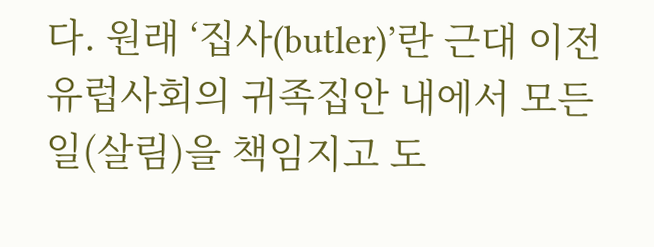다. 원래 ‘집사(butler)’란 근대 이전 유럽사회의 귀족집안 내에서 모든 일(살림)을 책임지고 도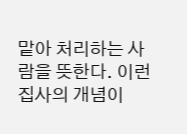맡아 처리하는 사람을 뜻한다. 이런 집사의 개념이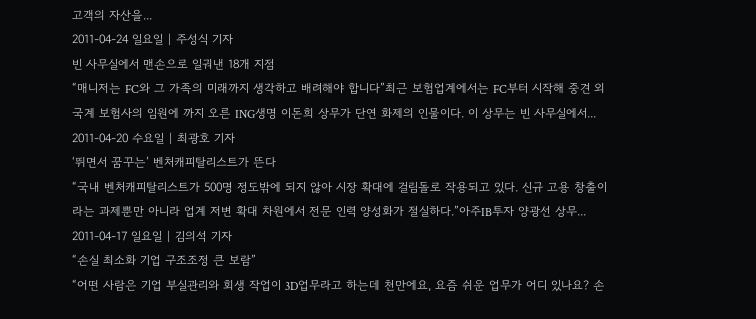고객의 자산을...
2011-04-24 일요일 | 주성식 기자
빈 사무실에서 맨손으로 일궈낸 18개 지점
“매니저는 FC와 그 가족의 미래까지 생각하고 배려해야 합니다”최근 보험업계에서는 FC부터 시작해 중견 외국계 보험사의 임원에 까지 오른 ING생명 이돈희 상무가 단연 화제의 인물이다. 이 상무는 빈 사무실에서...
2011-04-20 수요일 | 최광호 기자
‘뛰면서 꿈꾸는’ 벤처캐피탈리스트가 뜬다
“국내 벤처캐피탈리스트가 500명 정도밖에 되지 않아 시장 확대에 걸림돌로 작용되고 있다. 신규 고용 창출이라는 과제뿐만 아니라 업계 저변 확대 차원에서 전문 인력 양성화가 절실하다.”아주IB투자 양광선 상무...
2011-04-17 일요일 | 김의석 기자
“손실 최소화 기업 구조조정 큰 보람”
“어떤 사람은 기업 부실관리와 회생 작업이 3D업무라고 하는데 천만에요, 요즘 쉬운 업무가 어디 있나요? 손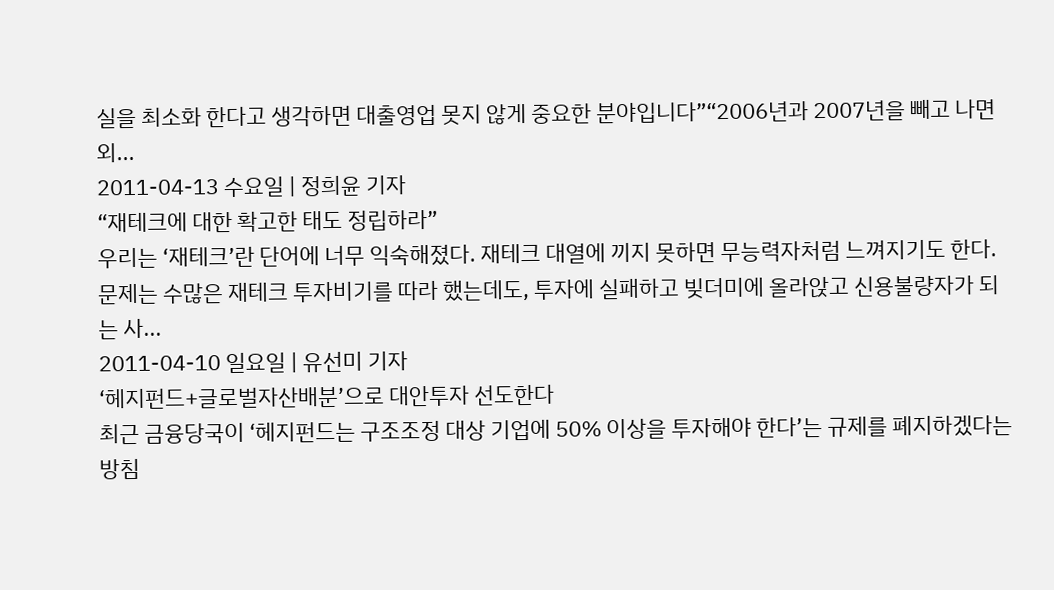실을 최소화 한다고 생각하면 대출영업 못지 않게 중요한 분야입니다”“2006년과 2007년을 빼고 나면 외...
2011-04-13 수요일 | 정희윤 기자
“재테크에 대한 확고한 태도 정립하라”
우리는 ‘재테크’란 단어에 너무 익숙해졌다. 재테크 대열에 끼지 못하면 무능력자처럼 느껴지기도 한다. 문제는 수많은 재테크 투자비기를 따라 했는데도, 투자에 실패하고 빚더미에 올라앉고 신용불량자가 되는 사...
2011-04-10 일요일 | 유선미 기자
‘헤지펀드+글로벌자산배분’으로 대안투자 선도한다
최근 금융당국이 ‘헤지펀드는 구조조정 대상 기업에 50% 이상을 투자해야 한다’는 규제를 폐지하겠다는 방침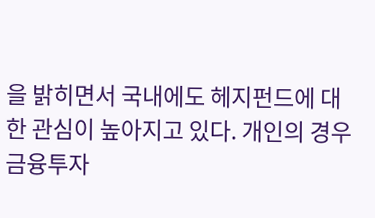을 밝히면서 국내에도 헤지펀드에 대한 관심이 높아지고 있다. 개인의 경우 금융투자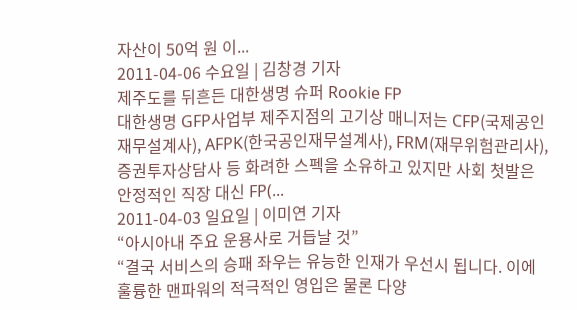자산이 50억 원 이...
2011-04-06 수요일 | 김창경 기자
제주도를 뒤흔든 대한생명 슈퍼 Rookie FP
대한생명 GFP사업부 제주지점의 고기상 매니저는 CFP(국제공인재무설계사), AFPK(한국공인재무설계사), FRM(재무위험관리사), 증권투자상담사 등 화려한 스펙을 소유하고 있지만 사회 첫발은 안정적인 직장 대신 FP(...
2011-04-03 일요일 | 이미연 기자
“아시아내 주요 운용사로 거듭날 것”
“결국 서비스의 승패 좌우는 유능한 인재가 우선시 됩니다. 이에 훌륭한 맨파워의 적극적인 영입은 물론 다양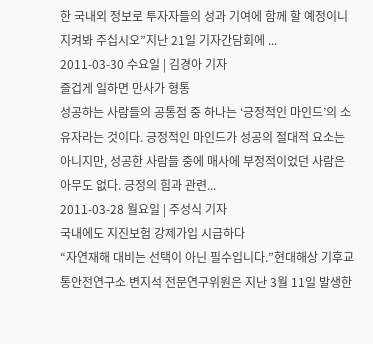한 국내외 정보로 투자자들의 성과 기여에 함께 할 예정이니 지켜봐 주십시오”지난 21일 기자간담회에 ...
2011-03-30 수요일 | 김경아 기자
즐겁게 일하면 만사가 형통
성공하는 사람들의 공통점 중 하나는 ‘긍정적인 마인드’의 소유자라는 것이다. 긍정적인 마인드가 성공의 절대적 요소는 아니지만, 성공한 사람들 중에 매사에 부정적이었던 사람은 아무도 없다. 긍정의 힘과 관련...
2011-03-28 월요일 | 주성식 기자
국내에도 지진보험 강제가입 시급하다
“자연재해 대비는 선택이 아닌 필수입니다.”현대해상 기후교통안전연구소 변지석 전문연구위원은 지난 3월 11일 발생한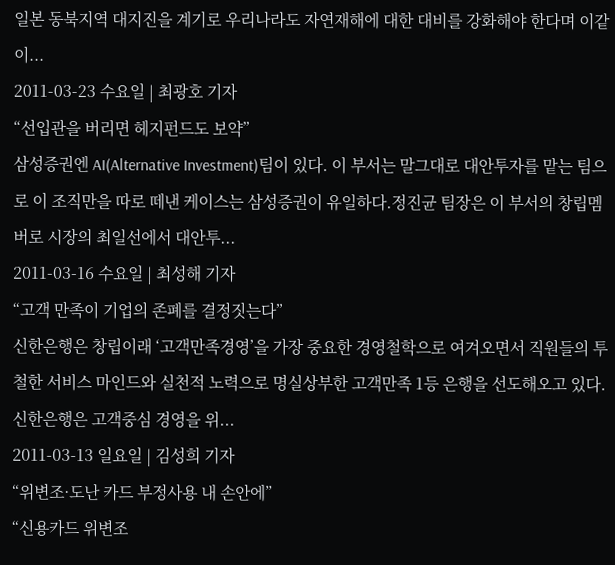일본 동북지역 대지진을 계기로 우리나라도 자연재해에 대한 대비를 강화해야 한다며 이같이...
2011-03-23 수요일 | 최광호 기자
“선입관을 버리면 헤지펀드도 보약”
삼성증권엔 AI(Alternative Investment)팀이 있다. 이 부서는 말그대로 대안투자를 맡는 팀으로 이 조직만을 따로 떼낸 케이스는 삼성증권이 유일하다.정진균 팀장은 이 부서의 창립멤버로 시장의 최일선에서 대안투...
2011-03-16 수요일 | 최성해 기자
“고객 만족이 기업의 존폐를 결정짓는다”
신한은행은 창립이래 ‘고객만족경영’을 가장 중요한 경영철학으로 여겨오면서 직원들의 투철한 서비스 마인드와 실천적 노력으로 명실상부한 고객만족 1등 은행을 선도해오고 있다. 신한은행은 고객중심 경영을 위...
2011-03-13 일요일 | 김성희 기자
“위변조·도난 카드 부정사용 내 손안에”
“신용카드 위변조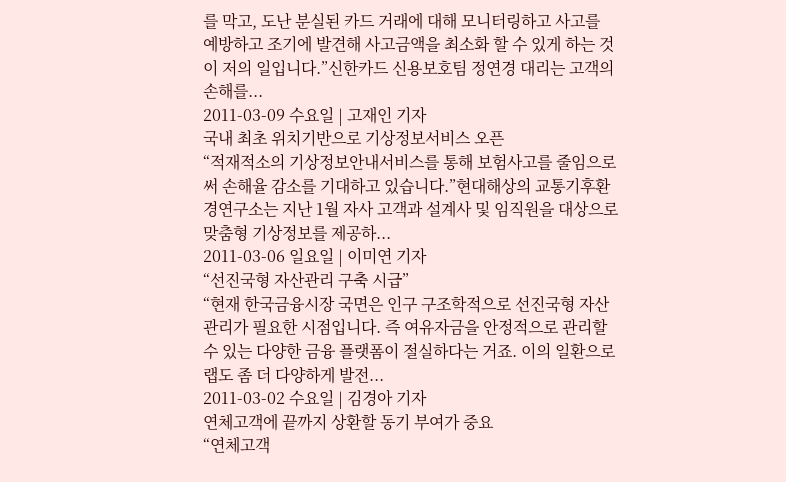를 막고, 도난 분실된 카드 거래에 대해 모니터링하고 사고를 예방하고 조기에 발견해 사고금액을 최소화 할 수 있게 하는 것이 저의 일입니다.”신한카드 신용보호팀 정연경 대리는 고객의 손해를...
2011-03-09 수요일 | 고재인 기자
국내 최초 위치기반으로 기상정보서비스 오픈
“적재적소의 기상정보안내서비스를 통해 보험사고를 줄임으로써 손해율 감소를 기대하고 있습니다.”현대해상의 교통기후환경연구소는 지난 1월 자사 고객과 설계사 및 임직원을 대상으로 맞춤형 기상정보를 제공하...
2011-03-06 일요일 | 이미연 기자
“선진국형 자산관리 구축 시급”
“현재 한국금융시장 국면은 인구 구조학적으로 선진국형 자산관리가 필요한 시점입니다. 즉 여유자금을 안정적으로 관리할 수 있는 다양한 금융 플랫폼이 절실하다는 거죠. 이의 일환으로 랩도 좀 더 다양하게 발전...
2011-03-02 수요일 | 김경아 기자
연체고객에 끝까지 상환할 동기 부여가 중요
“연체고객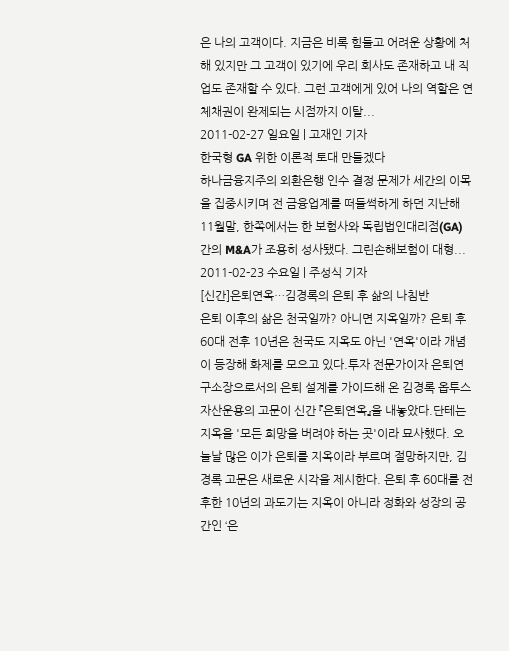은 나의 고객이다. 지금은 비록 힘들고 어려운 상황에 처해 있지만 그 고객이 있기에 우리 회사도 존재하고 내 직업도 존재할 수 있다. 그런 고객에게 있어 나의 역할은 연체채권이 완제되는 시점까지 이탈...
2011-02-27 일요일 | 고재인 기자
한국형 GA 위한 이론적 토대 만들겠다
하나금융지주의 외환은행 인수 결정 문제가 세간의 이목을 집중시키며 전 금융업계를 떠들썩하게 하던 지난해 11월말, 한쪽에서는 한 보험사와 독립법인대리점(GA) 간의 M&A가 조용히 성사됐다. 그린손해보험이 대형...
2011-02-23 수요일 | 주성식 기자
[신간]은퇴연옥…김경록의 은퇴 후 삶의 나침반
은퇴 이후의 삶은 천국일까? 아니면 지옥일까? 은퇴 후 60대 전후 10년은 천국도 지옥도 아닌 '연옥'이라 개념이 등장해 화제를 모으고 있다.투자 전문가이자 은퇴연구소장으로서의 은퇴 설계를 가이드해 온 김경록 옵투스자산운용의 고문이 신간 『은퇴연옥』을 내놓았다.단테는 지옥을 '모든 희망을 버려야 하는 곳'이라 묘사했다. 오늘날 많은 이가 은퇴를 지옥이라 부르며 절망하지만, 김경록 고문은 새로운 시각을 제시한다. 은퇴 후 60대를 전후한 10년의 과도기는 지옥이 아니라 정화와 성장의 공간인 ‘은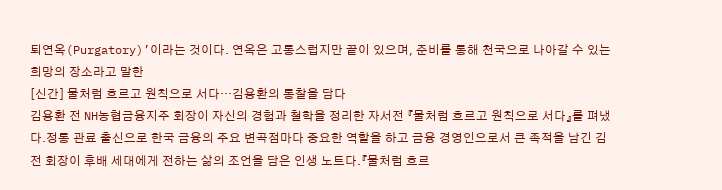퇴연옥(Purgatory)’이라는 것이다. 연옥은 고통스럽지만 끝이 있으며, 준비를 통해 천국으로 나아갈 수 있는 희망의 장소라고 말한
[신간] 물처럼 흐르고 원칙으로 서다…김용환의 통찰을 담다
김용환 전 NH농협금융지주 회장이 자신의 경험과 철학을 정리한 자서전 『물처럼 흐르고 원칙으로 서다』를 펴냈다.정통 관료 출신으로 한국 금융의 주요 변곡점마다 중요한 역할을 하고 금융 경영인으로서 큰 족적을 남긴 김 전 회장이 후배 세대에게 전하는 삶의 조언을 담은 인생 노트다.『물처럼 흐르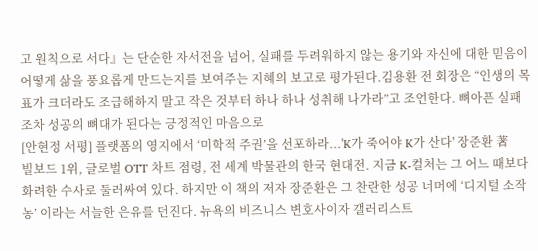고 원칙으로 서다』는 단순한 자서전을 넘어, 실패를 두려워하지 않는 용기와 자신에 대한 믿음이 어떻게 삶을 풍요롭게 만드는지를 보여주는 지혜의 보고로 평가된다.김용환 전 회장은 “인생의 목표가 크더라도 조급해하지 말고 작은 것부터 하나 하나 성취해 나가라”고 조언한다. 뼈아픈 실패조차 성공의 뼈대가 된다는 긍정적인 마음으로
[안현정 서평] 플랫폼의 영지에서 ‘미학적 주권’을 선포하라...'K가 죽어야 K가 산다' 장준환 著
빌보드 1위, 글로벌 OTT 차트 점령, 전 세계 박물관의 한국 현대전. 지금 K-컬처는 그 어느 때보다 화려한 수사로 둘러싸여 있다. 하지만 이 책의 저자 장준환은 그 찬란한 성공 너머에 ‘디지털 소작농’ 이라는 서늘한 은유를 던진다. 뉴욕의 비즈니스 변호사이자 갤러리스트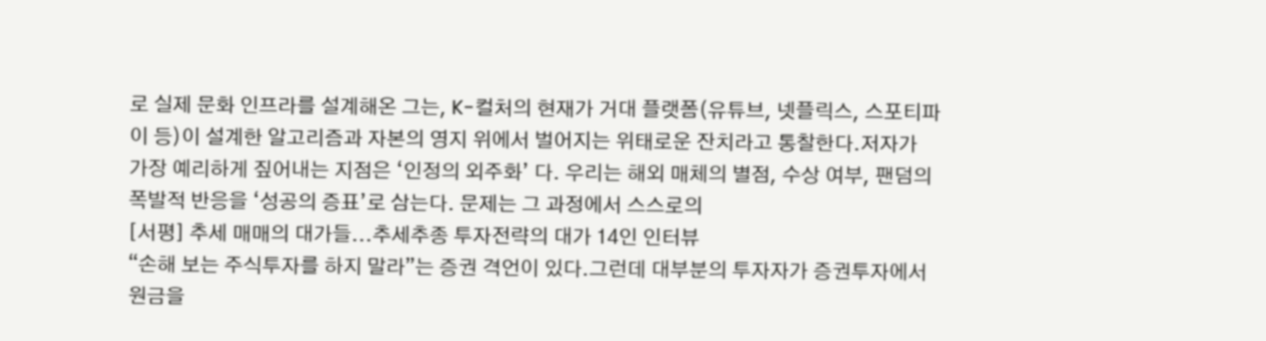로 실제 문화 인프라를 설계해온 그는, K-컬처의 현재가 거대 플랫폼(유튜브, 넷플릭스, 스포티파이 등)이 설계한 알고리즘과 자본의 영지 위에서 벌어지는 위태로운 잔치라고 통찰한다.저자가 가장 예리하게 짚어내는 지점은 ‘인정의 외주화’ 다. 우리는 해외 매체의 별점, 수상 여부, 팬덤의 폭발적 반응을 ‘성공의 증표’로 삼는다. 문제는 그 과정에서 스스로의
[서평] 추세 매매의 대가들...추세추종 투자전략의 대가 14인 인터뷰
“손해 보는 주식투자를 하지 말라”는 증권 격언이 있다.그런데 대부분의 투자자가 증권투자에서 원금을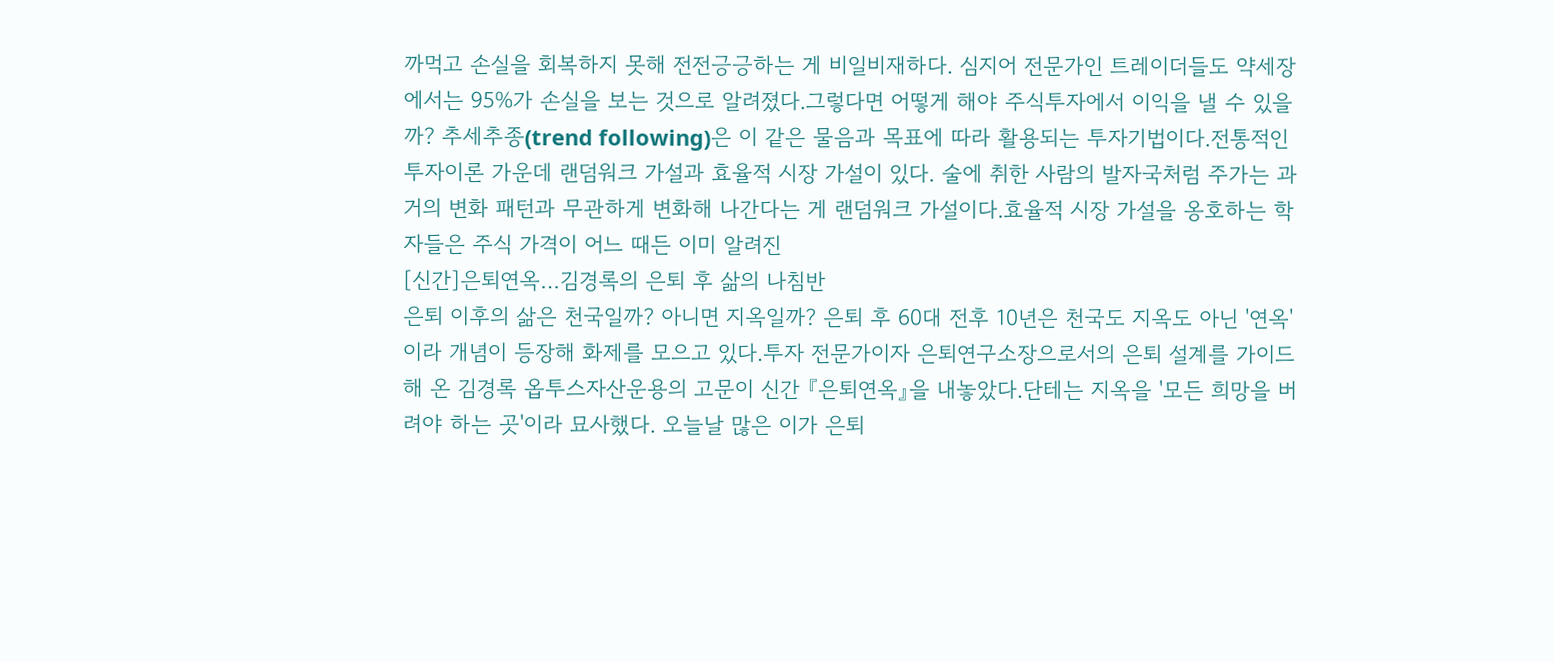까먹고 손실을 회복하지 못해 전전긍긍하는 게 비일비재하다. 심지어 전문가인 트레이더들도 약세장에서는 95%가 손실을 보는 것으로 알려졌다.그렇다면 어떻게 해야 주식투자에서 이익을 낼 수 있을까? 추세추종(trend following)은 이 같은 물음과 목표에 따라 활용되는 투자기법이다.전통적인 투자이론 가운데 랜덤워크 가설과 효율적 시장 가설이 있다. 술에 취한 사람의 발자국처럼 주가는 과거의 변화 패턴과 무관하게 변화해 나간다는 게 랜덤워크 가설이다.효율적 시장 가설을 옹호하는 학자들은 주식 가격이 어느 때든 이미 알려진
[신간]은퇴연옥…김경록의 은퇴 후 삶의 나침반
은퇴 이후의 삶은 천국일까? 아니면 지옥일까? 은퇴 후 60대 전후 10년은 천국도 지옥도 아닌 '연옥'이라 개념이 등장해 화제를 모으고 있다.투자 전문가이자 은퇴연구소장으로서의 은퇴 설계를 가이드해 온 김경록 옵투스자산운용의 고문이 신간 『은퇴연옥』을 내놓았다.단테는 지옥을 '모든 희망을 버려야 하는 곳'이라 묘사했다. 오늘날 많은 이가 은퇴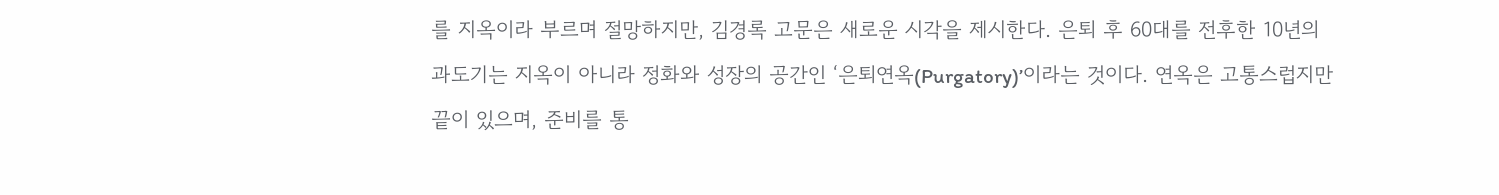를 지옥이라 부르며 절망하지만, 김경록 고문은 새로운 시각을 제시한다. 은퇴 후 60대를 전후한 10년의 과도기는 지옥이 아니라 정화와 성장의 공간인 ‘은퇴연옥(Purgatory)’이라는 것이다. 연옥은 고통스럽지만 끝이 있으며, 준비를 통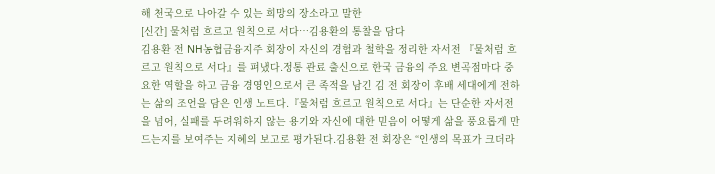해 천국으로 나아갈 수 있는 희망의 장소라고 말한
[신간] 물처럼 흐르고 원칙으로 서다…김용환의 통찰을 담다
김용환 전 NH농협금융지주 회장이 자신의 경험과 철학을 정리한 자서전 『물처럼 흐르고 원칙으로 서다』를 펴냈다.정통 관료 출신으로 한국 금융의 주요 변곡점마다 중요한 역할을 하고 금융 경영인으로서 큰 족적을 남긴 김 전 회장이 후배 세대에게 전하는 삶의 조언을 담은 인생 노트다.『물처럼 흐르고 원칙으로 서다』는 단순한 자서전을 넘어, 실패를 두려워하지 않는 용기와 자신에 대한 믿음이 어떻게 삶을 풍요롭게 만드는지를 보여주는 지혜의 보고로 평가된다.김용환 전 회장은 “인생의 목표가 크더라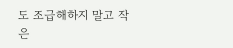도 조급해하지 말고 작은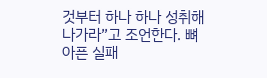것부터 하나 하나 성취해 나가라”고 조언한다. 뼈아픈 실패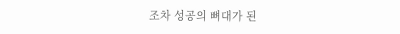조차 성공의 뼈대가 된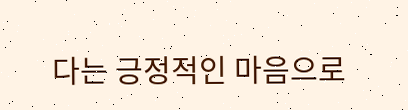다는 긍정적인 마음으로